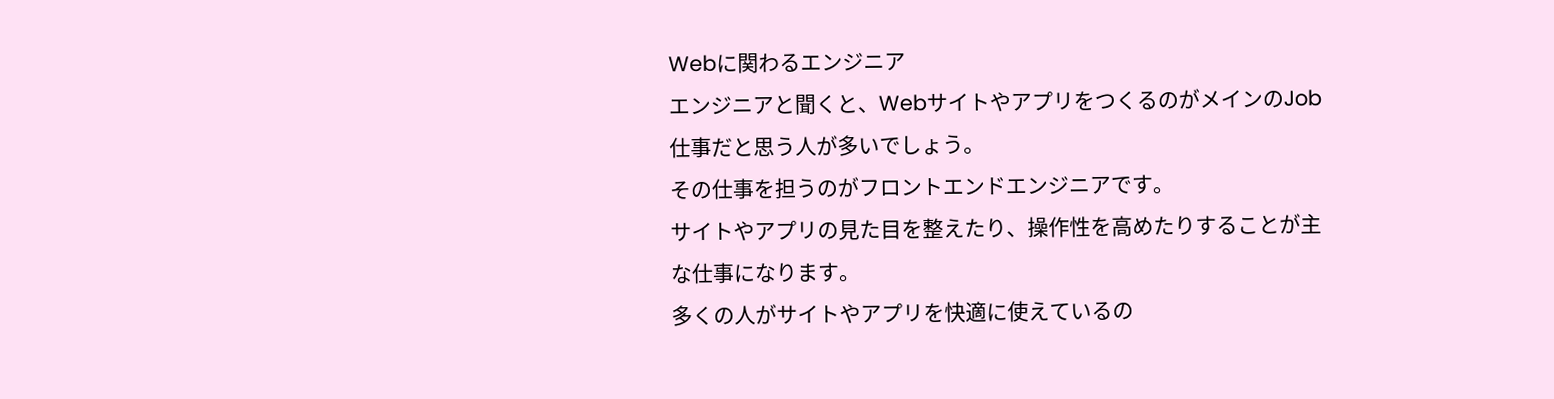Webに関わるエンジニア
エンジニアと聞くと、WebサイトやアプリをつくるのがメインのJob仕事だと思う人が多いでしょう。
その仕事を担うのがフロントエンドエンジニアです。
サイトやアプリの見た目を整えたり、操作性を高めたりすることが主な仕事になります。
多くの人がサイトやアプリを快適に使えているの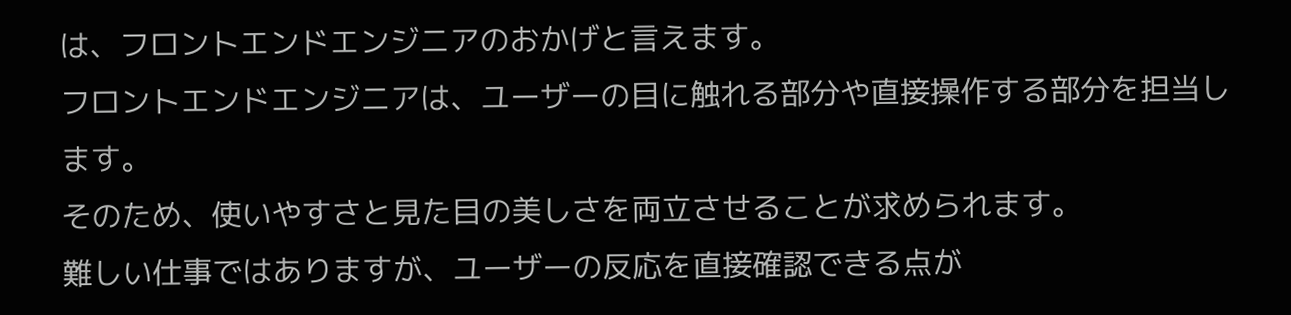は、フロントエンドエンジニアのおかげと言えます。
フロントエンドエンジニアは、ユーザーの目に触れる部分や直接操作する部分を担当します。
そのため、使いやすさと見た目の美しさを両立させることが求められます。
難しい仕事ではありますが、ユーザーの反応を直接確認できる点が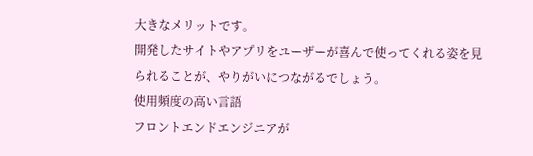大きなメリットです。
開発したサイトやアプリをユーザーが喜んで使ってくれる姿を見られることが、やりがいにつながるでしょう。
使用頻度の高い言語
フロントエンドエンジニアが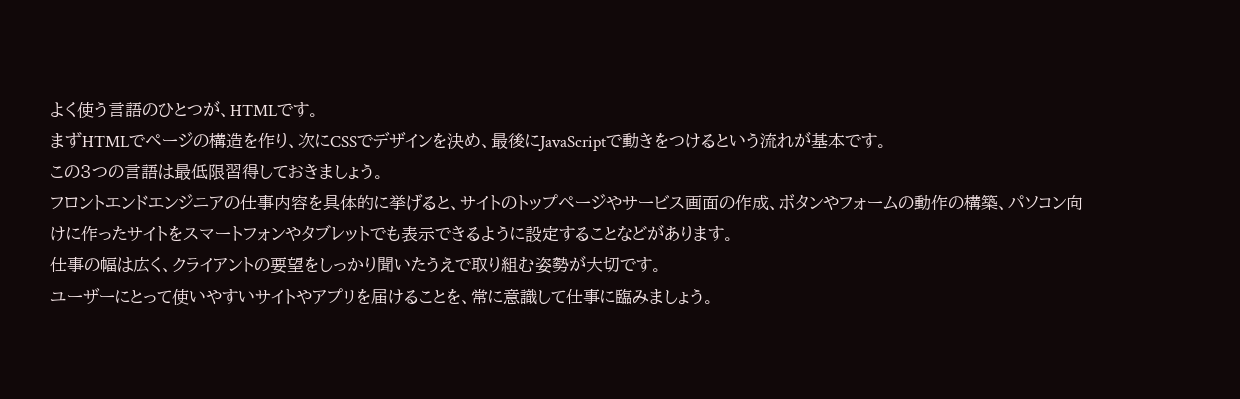よく使う言語のひとつが、HTMLです。
まずHTMLでページの構造を作り、次にCSSでデザインを決め、最後にJavaScriptで動きをつけるという流れが基本です。
この3つの言語は最低限習得しておきましょう。
フロントエンドエンジニアの仕事内容を具体的に挙げると、サイトのトップページやサービス画面の作成、ボタンやフォームの動作の構築、パソコン向けに作ったサイトをスマートフォンやタブレットでも表示できるように設定することなどがあります。
仕事の幅は広く、クライアントの要望をしっかり聞いたうえで取り組む姿勢が大切です。
ユーザーにとって使いやすいサイトやアプリを届けることを、常に意識して仕事に臨みましょう。